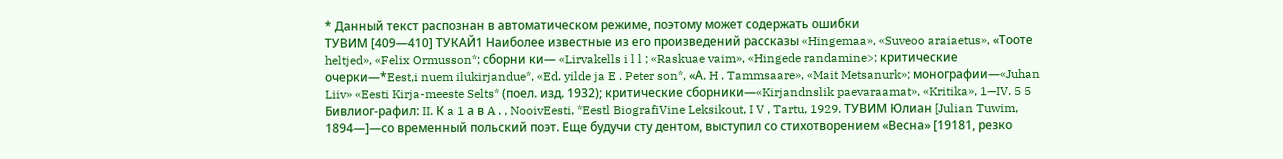* Данный текст распознан в автоматическом режиме, поэтому может содержать ошибки
ТУВИМ [409—410] ТУКАЙ1 Наиболее известные из его произведений рассказы «Hingemaa», «Suveoo araiaetus», «Тооте heltjed», «Felix Ormusson*; сборни ки— «Lirvakells i l l ; «Raskuae vaim», «Hingede randamine>; критические очерки—*Eest,i nuem ilukirjandue*, «Ed. yilde ja E . Peter son*, «А. H . Tammsaare», «Mait Metsanurk»; монографии—«Juhan Liiv» «Eesti Kirja-meeste Selts* (поел. изд. 1932); критические сборники—«Kirjandnslik paevaraamat», «Kritika», 1—IV. 5 5 Бивлиог-рафил: II. К a 1 а в A . , NooivEesti, *Eestl BiografiVine Leksikout, I V , Tartu, 1929. ТУВИМ Юлиан [Julian Tuwim, 1894—]—со временный польский поэт. Еще будучи сту дентом, выступил со стихотворением «Весна» [19181, резко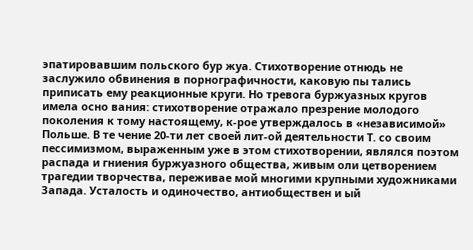эпатировавшим польского бур жуа. Стихотворение отнюдь не заслужило обвинения в порнографичности, каковую пы тались приписать ему реакционные круги. Но тревога буржуазных кругов имела осно вания: стихотворение отражало презрение молодого поколения к тому настоящему, к-рое утверждалось в «независимой» Польше. В те чение 20-ти лет своей лит-ой деятельности Т. со своим пессимизмом, выраженным уже в этом стихотворении, являлся поэтом распада и гниения буржуазного общества, живым оли цетворением трагедии творчества, переживае мой многими крупными художниками Запада. Усталость и одиночество, антиобществен и ый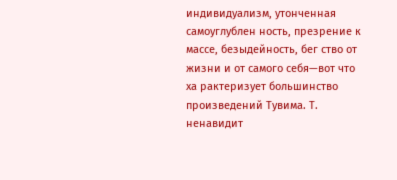индивидуализм, утонченная самоуглублен ность, презрение к массе, безыдейность, бег ство от жизни и от самого себя—вот что ха рактеризует большинство произведений Тувима. Т. ненавидит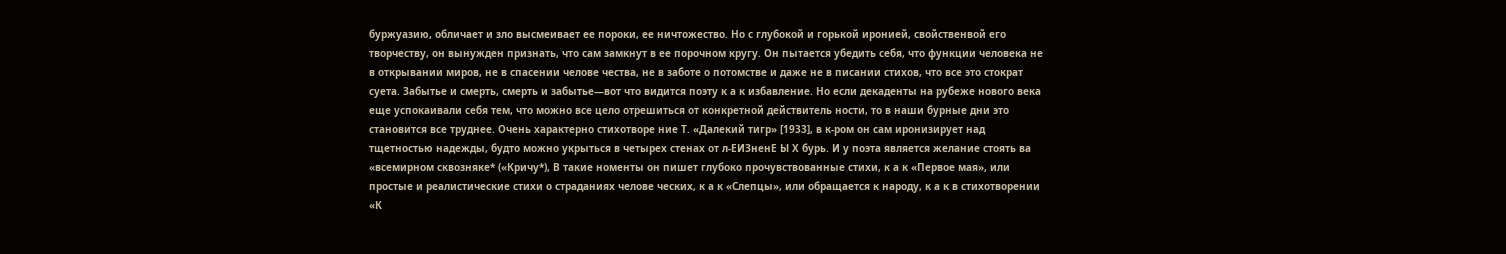буржуазию, обличает и зло высмеивает ее пороки, ее ничтожество. Но с глубокой и горькой иронией, свойственвой его творчеству, он вынужден признать, что сам замкнут в ее порочном кругу. Он пытается убедить себя, что функции человека не в открывании миров, не в спасении челове чества, не в заботе о потомстве и даже не в писании стихов, что все это стократ суета. Забытье и смерть, смерть и забытье—вот что видится поэту к а к избавление. Но если декаденты на рубеже нового века еще успокаивали себя тем, что можно все цело отрешиться от конкретной действитель ности, то в наши бурные дни это становится все труднее. Очень характерно стихотворе ние Т. «Далекий тигр» [1933], в к-ром он сам иронизирует над тщетностью надежды, будто можно укрыться в четырех стенах от л-ЕИЗненЕ Ы Х бурь. И у поэта является желание стоять ва «всемирном сквозняке* («Кричу*), В такие номенты он пишет глубоко прочувствованные стихи, к а к «Первое мая», или простые и реалистические стихи о страданиях челове ческих, к а к «Слепцы», или обращается к народу, к а к в стихотворении «К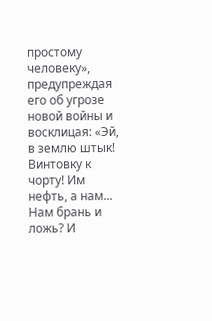простому человеку», предупреждая его об угрозе новой войны и восклицая: «Эй, в землю штык! Винтовку к чорту! Им нефть, а нам... Нам брань и ложь? И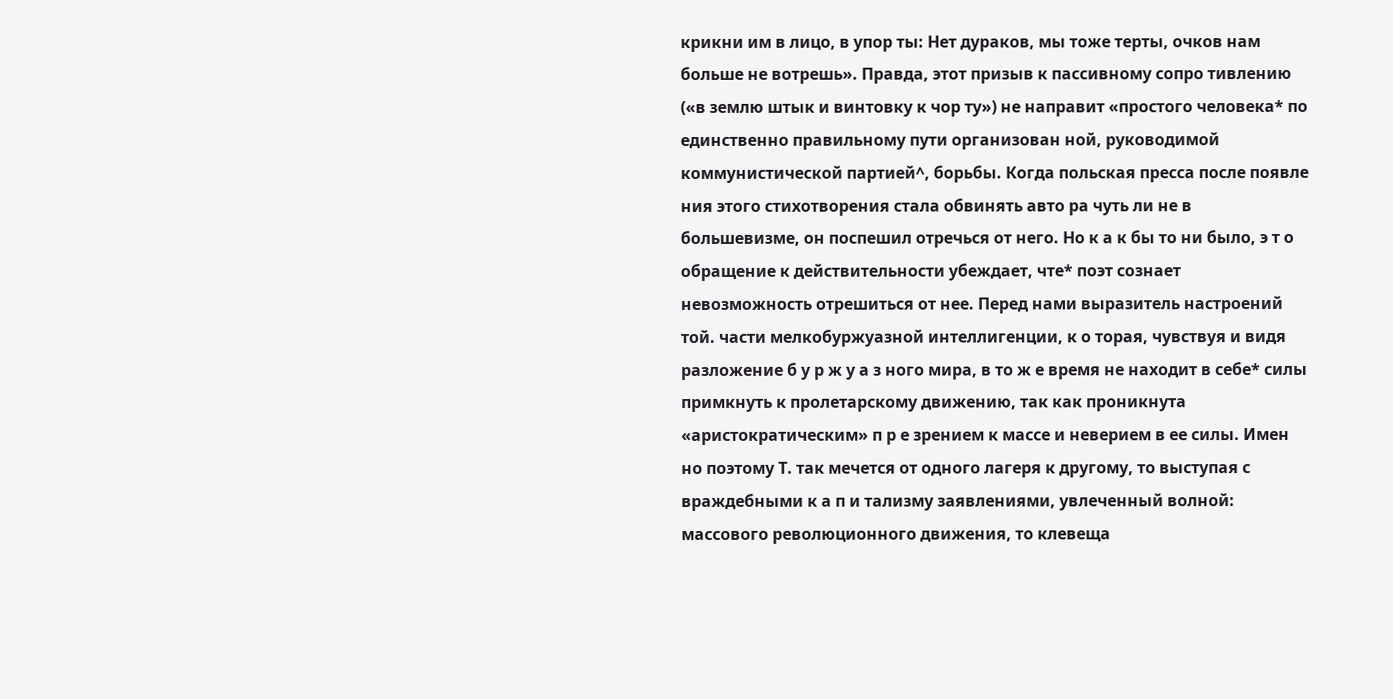крикни им в лицо, в упор ты: Нет дураков, мы тоже терты, очков нам больше не вотрешь». Правда, этот призыв к пассивному сопро тивлению («в землю штык и винтовку к чор ту») не направит «простого человека* по единственно правильному пути организован ной, руководимой коммунистической партией^, борьбы. Когда польская пресса после появле ния этого стихотворения стала обвинять авто ра чуть ли не в большевизме, он поспешил отречься от него. Но к а к бы то ни было, э т о обращение к действительности убеждает, чте* поэт сознает невозможность отрешиться от нее. Перед нами выразитель настроений той. части мелкобуржуазной интеллигенции, к о торая, чувствуя и видя разложение б у р ж у а з ного мира, в то ж е время не находит в себе* силы примкнуть к пролетарскому движению, так как проникнута «аристократическим» п р е зрением к массе и неверием в ее силы. Имен но поэтому Т. так мечется от одного лагеря к другому, то выступая с враждебными к а п и тализму заявлениями, увлеченный волной: массового революционного движения, то клевеща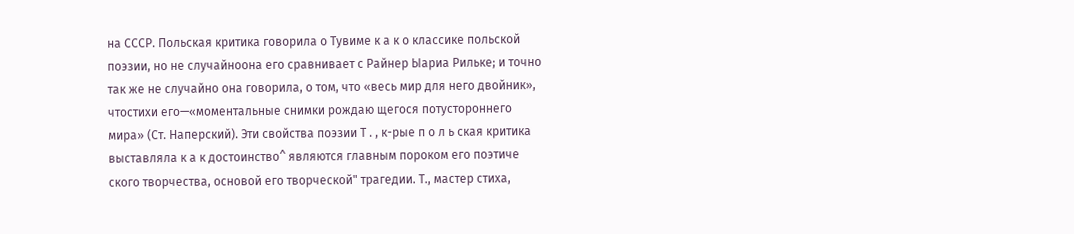на СССР. Польская критика говорила о Тувиме к а к о классике польской поэзии, но не случайноона его сравнивает с Райнер Ыариа Рильке; и точно так же не случайно она говорила, о том, что «весь мир для него двойник», чтостихи его—«моментальные снимки рождаю щегося потустороннего мира» (Ст. Наперский). Эти свойства поэзии Т . , к-рые п о л ь ская критика выставляла к а к достоинство^ являются главным пороком его поэтиче ского творчества, основой его творческой" трагедии. Т., мастер стиха,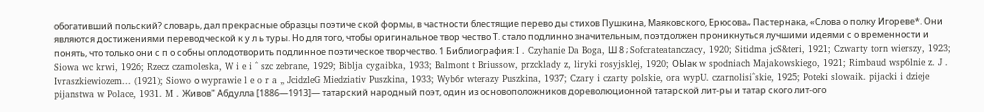обогативший польский? словарь, дал прекрасные образцы поэтиче ской формы, в частности блестящие перево ды стихов Пушкина, Маяковского, Ерюсова„ Пастернака, «Слова о полку Игореве*. Они являются достижениями переводческой к у л ь туры. Но для того, чтобы оригинальное твор чество Т. стало подлинно значительным, поэтдолжен проникнуться лучшими идеями с о временности и понять, что только они с п о собны оплодотворить подлинное поэтическое творчество. 1 Библиография: I . Czyhanie Da Boga, Ш 8 ; Sofcrateatanczacy, 1920; Sitidma jcS&teri, 1921; Czwarty torn wierszy, 1923; Siowa wc krwi, 1926; Rzecz czamoleska, W i e i ^ szc zebrane, 1929; Biblja cygaibka, 1933; Balmont t Briussow, przcklady z, liryki rosyjsklej, 1920; ОЫак w spodniach Majakowskiego, 1921; Rimbaud wsp6lnie z. J . Ivraszkiewiozem... (1921); Siowo о wyprawie l e o r a „ JcidzleG Miedziativ Puszkina, 1933; Wyb6r wterazy Puszkina, 1937; Czary i czarty polskie, ora wypU. czarnolisi^skie, 1925; Poteki slowaik. pijacki i dzieje pijanstwa w Polace, 1931. M . Живов" Абдулла [1886—1913]— татарский народный поэт, один из основоположников дореволюционной татарской лит-ры и татар ского лит-ого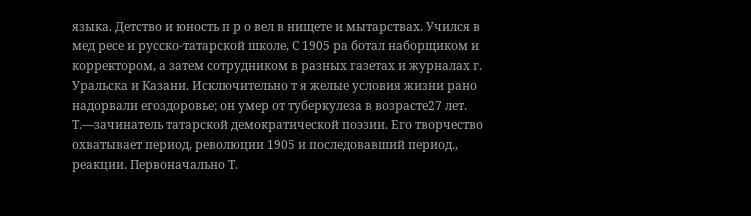языка. Детство и юность п р о вел в нищете и мытарствах. Учился в мед ресе и русско-татарской школе, С 1905 ра ботал наборщиком и корректором, а затем сотрудником в разных газетах и журналах г. Уральска и Казани. Исключительно т я желые условия жизни рано надорвали егоздоровье; он умер от туберкулеза в возрасте27 лет. Т.—зачинатель татарской демократической поэзии. Его творчество охватывает период, революции 1905 и последовавший период., реакции. Первоначально Т.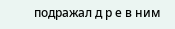подражал д р е в ним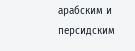арабским и персидским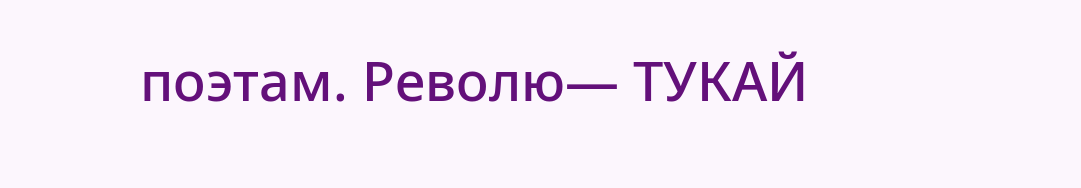поэтам. Револю— ТУКАЙ